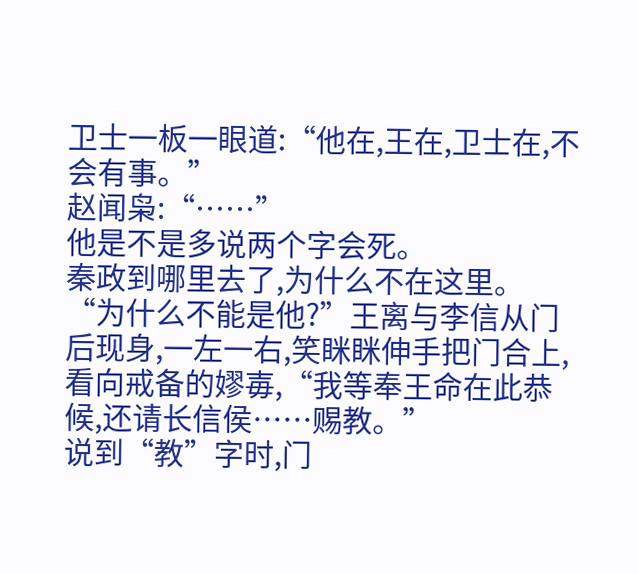卫士一板一眼道:“他在,王在,卫士在,不会有事。”
赵闻枭:“……”
他是不是多说两个字会死。
秦政到哪里去了,为什么不在这里。
“为什么不能是他?”王离与李信从门后现身,一左一右,笑眯眯伸手把门合上,看向戒备的嫪毐,“我等奉王命在此恭候,还请长信侯……赐教。”
说到“教”字时,门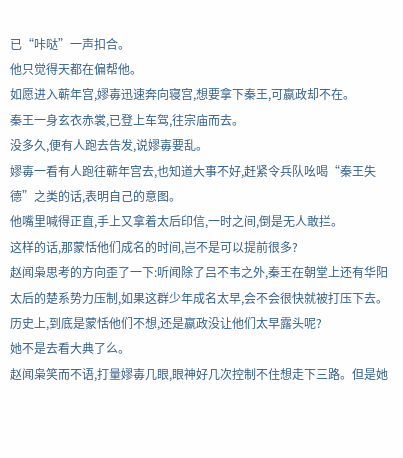已“咔哒”一声扣合。
他只觉得天都在偏帮他。
如愿进入蕲年宫,嫪毐迅速奔向寝宫,想要拿下秦王,可嬴政却不在。
秦王一身玄衣赤裳,已登上车驾,往宗庙而去。
没多久,便有人跑去告发,说嫪毐要乱。
嫪毐一看有人跑往蕲年宫去,也知道大事不好,赶紧令兵队吆喝“秦王失德”之类的话,表明自己的意图。
他嘴里喊得正直,手上又拿着太后印信,一时之间,倒是无人敢拦。
这样的话,那蒙恬他们成名的时间,岂不是可以提前很多?
赵闻枭思考的方向歪了一下:听闻除了吕不韦之外,秦王在朝堂上还有华阳太后的楚系势力压制,如果这群少年成名太早,会不会很快就被打压下去。
历史上,到底是蒙恬他们不想,还是嬴政没让他们太早露头呢?
她不是去看大典了么。
赵闻枭笑而不语,打量嫪毐几眼,眼神好几次控制不住想走下三路。但是她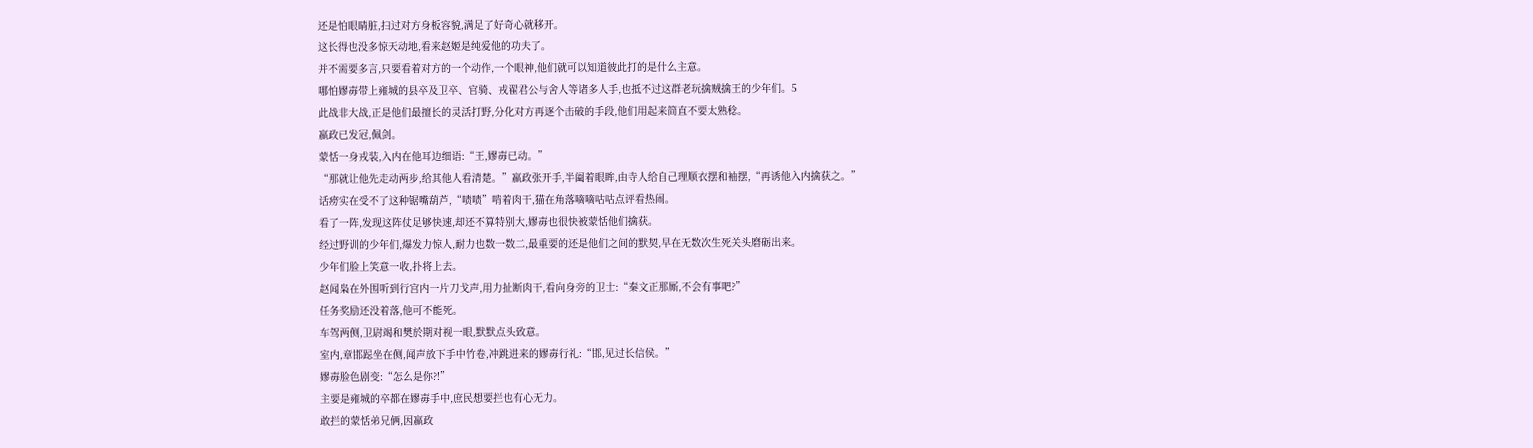还是怕眼睛脏,扫过对方身板容貌,满足了好奇心就移开。
这长得也没多惊天动地,看来赵姬是纯爱他的功夫了。
并不需要多言,只要看着对方的一个动作,一个眼神,他们就可以知道彼此打的是什么主意。
哪怕嫪毐带上雍城的县卒及卫卒、官骑、戎翟君公与舍人等诸多人手,也抵不过这群老玩擒贼擒王的少年们。5
此战非大战,正是他们最擅长的灵活打野,分化对方再逐个击破的手段,他们用起来简直不要太熟稔。
嬴政已发冠,佩剑。
蒙恬一身戎装,入内在他耳边细语:“王,嫪毐已动。”
“那就让他先走动两步,给其他人看清楚。”嬴政张开手,半阖着眼眸,由寺人给自己理顺衣摆和袖摆,“再诱他入内擒获之。”
话痨实在受不了这种锯嘴葫芦,“啧啧”啃着肉干,猫在角落嘀嘀咕咕点评看热闹。
看了一阵,发现这阵仗足够快速,却还不算特别大,嫪毐也很快被蒙恬他们擒获。
经过野训的少年们,爆发力惊人,耐力也数一数二,最重要的还是他们之间的默契,早在无数次生死关头磨砺出来。
少年们脸上笑意一收,扑将上去。
赵闻枭在外围听到行宫内一片刀戈声,用力扯断肉干,看向身旁的卫士:“秦文正那厮,不会有事吧?”
任务奖励还没着落,他可不能死。
车驾两侧,卫尉竭和樊於期对视一眼,默默点头致意。
室内,章邯跽坐在侧,闻声放下手中竹卷,冲跳进来的嫪毐行礼:“邯,见过长信侯。”
嫪毐脸色剧变:“怎么是你?!”
主要是雍城的卒都在嫪毐手中,庶民想要拦也有心无力。
敢拦的蒙恬弟兄俩,因嬴政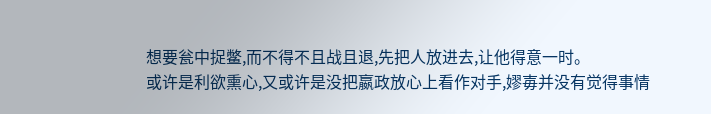想要瓮中捉鳖,而不得不且战且退,先把人放进去,让他得意一时。
或许是利欲熏心,又或许是没把嬴政放心上看作对手,嫪毐并没有觉得事情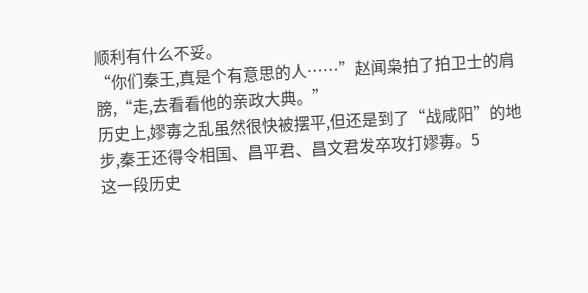顺利有什么不妥。
“你们秦王,真是个有意思的人……”赵闻枭拍了拍卫士的肩膀,“走,去看看他的亲政大典。”
历史上,嫪毐之乱虽然很快被摆平,但还是到了“战咸阳”的地步,秦王还得令相国、昌平君、昌文君发卒攻打嫪毐。5
这一段历史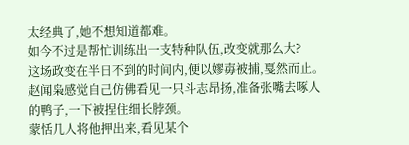太经典了,她不想知道都难。
如今不过是帮忙训练出一支特种队伍,改变就那么大?
这场政变在半日不到的时间内,便以嫪毐被捕,戛然而止。
赵闻枭感觉自己仿佛看见一只斗志昂扬,准备张嘴去啄人的鸭子,一下被捏住细长脖颈。
蒙恬几人将他押出来,看见某个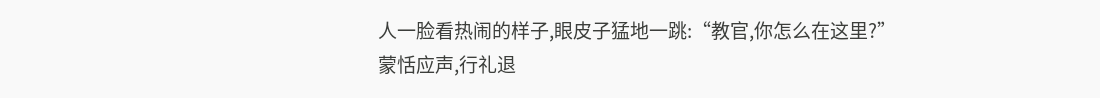人一脸看热闹的样子,眼皮子猛地一跳:“教官,你怎么在这里?”
蒙恬应声,行礼退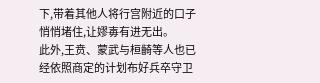下,带着其他人将行宫附近的口子悄悄堵住,让嫪毐有进无出。
此外,王贲、蒙武与桓齮等人也已经依照商定的计划布好兵卒守卫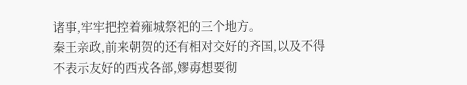诸事,牢牢把控着雍城祭祀的三个地方。
秦王亲政,前来朝贺的还有相对交好的齐国,以及不得不表示友好的西戎各部,嫪毐想要彻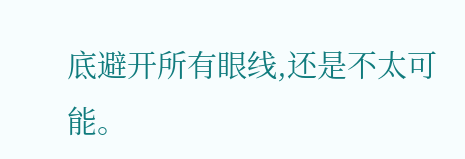底避开所有眼线,还是不太可能。